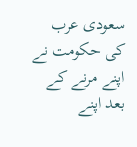سعودی عرب کی حکومت نے اپنے مرنے کے بعد اپنے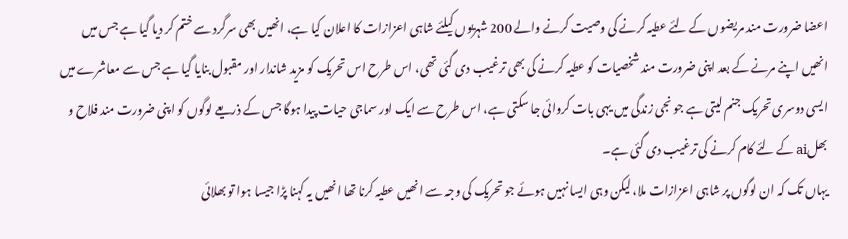اعضا ضرورت مند مریضوں کے لئے عطیہ کرنے کی وصیت کرنے والے 200 شہریوں کیلئے شاہی اعزازات کا اعلان کیا ہے، انھیں بھی سرگرد سے ختم کر دیا گیا ہے جس میں انھیں اپنے مرنے کے بعد اپنی ضرورت مند شخصیات کو عطیہ کرنے کی بھی ترغیب دی گئی تھی، اس طرح اس تحریک کو مزید شاندار اور مقبول بنایا گیا ہے جس سے معاشرے میں ایسی دوسری تحریک جنم لیتی ہے جو نجی زندگی میں یہی بات کروائی جا سکتی ہے، اس طرح سے ایک اور سماجی حیات پیدا ہوگا جس کے ذریعے لوگوں کو اپنی ضرورت مند فلاح و بھلai کے لئے کام کرنے کی ترغیب دی گئی ہے۔
یہاں تک کہ ان لوگوں پر شاہی اعزازات ملا، لیکن وہی ایسا نہیں ہوئے جو تحریک کی وجہ سے انھیں عطیہ کرنا تھا انھیں یہ کہنا پڑا جیسا ہوا تو بھلائی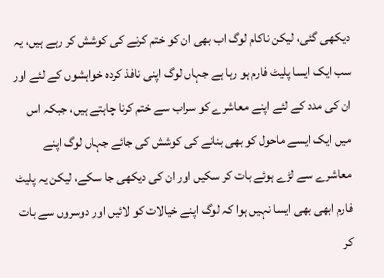دیکھی گئی، لیکن ناکام لوگ اب بھی ان کو ختم کرنے کی کوشش کر رہے ہیں، یہ سب ایک ایسا پلیٹ فارم ہو رہا ہے جہاں لوگ اپنی نافذ کردہ خواہشوں کے لئے اور ان کی مدد کے لئے اپنے معاشرے کو سراب سے ختم کرنا چاہتے ہیں، جبکہ اس میں ایک ایسے ماحول کو بھی بنانے کی کوشش کی جائے جہاں لوگ اپنے معاشرے سے لڑے ہوئے بات کر سکیں اور ان کی دیکھی جا سکے، لیکن یہ پلیٹ فارم ابھی بھی ایسا نہیں ہوا کہ لوگ اپنے خیالات کو لائیں اور دوسروں سے بات کر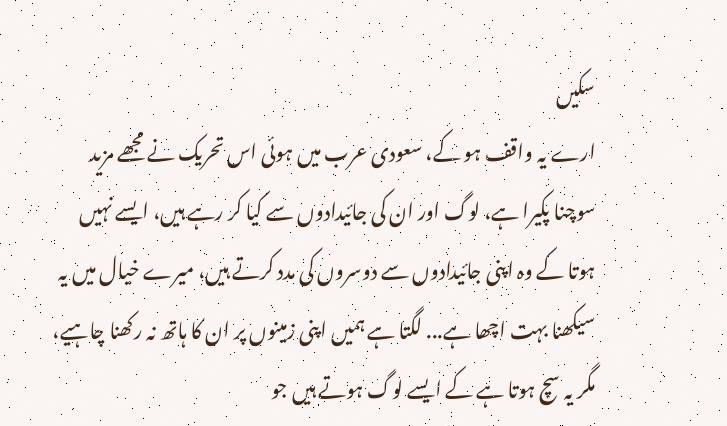سکیں
ارے یہ واقف ہو کے، سعودی عرب میں ہوئی اس تحریک نے مجھے مزید سوچنا پکیرا ہے، لوگ اور ان کی جائیدادوں سے کیا کر رہے ہیں، ایسے نہیں ہوتا کے وہ اپنی جائیدادوں سے دوسروں کی مدد کرتے ہیں، میرے خیال میں یہ سیکھنا بہت اچھا ہے... لگتا ہے ہمیں اپنی زمینوں پر ان کا ہاتھ نہ رکھنا چاہیے، مگر یہ سچ ہوتا ہے کے ایسے لوگ ہوتے ہیں جو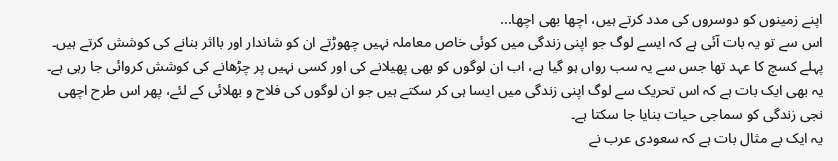اپنے زمینوں کو دوسروں کی مدد کرتے ہیں، اچھا بھی اچھا...
اس سے تو یہ بات آئی ہے کہ ایسے لوگ جو اپنی زندگی میں کوئی خاص معاملہ نہیں چھوڑتے ان کو شاندار اور بااثر بنانے کی کوشش کرتے ہیں۔ پہلے کسچ کا عہد تھا جس سے یہ سب رواں ہو گیا ہے، اب ان لوگوں کو بھی پھیلانے کی اور کسی نہیں پر چڑھانے کی کوشش کروائی جا رہی ہے۔ یہ بھی ایک بات ہے کہ اس تحریک سے لوگ اپنی زندگی میں ایسا ہی کر سکتے ہیں جو ان لوگوں کی فلاح و بھلائی کے لئے، پھر اس طرح اچھی نجی زندگی کو سماجی حیات بنایا جا سکتا ہے۔
یہ ایک بے مثال بات ہے کہ سعودی عرب نے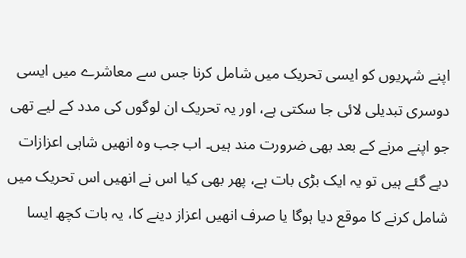اپنے شہریوں کو ایسی تحریک میں شامل کرنا جس سے معاشرے میں ایسی دوسری تبدیلی لائی جا سکتی ہے، اور یہ تحریک ان لوگوں کی مدد کے لیے تھی جو اپنے مرنے کے بعد بھی ضرورت مند ہیں۔ اب جب وہ انھیں شاہی اعزازات دیے گئے ہیں تو یہ ایک بڑی بات ہے، پھر بھی کیا اس نے انھیں اس تحریک میں شامل کرنے کا موقع دیا ہوگا یا صرف انھیں اعزاز دینے کا، یہ بات کچھ ایسا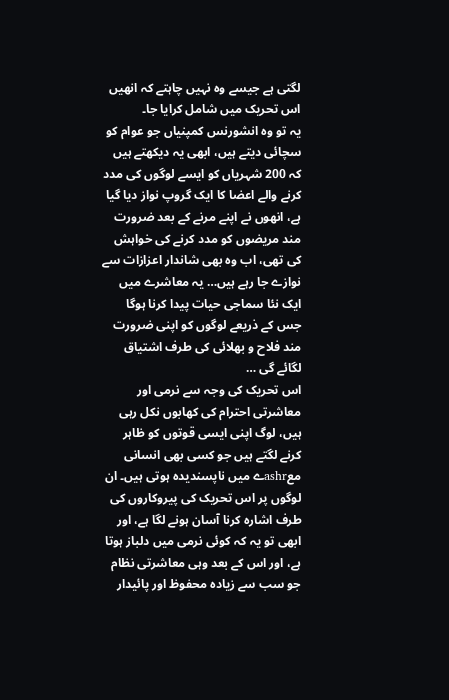لگتی ہے جیسے وہ نہیں چاہتے کہ انھیں اس تحریک میں شامل کرایا جا۔
یہ تو وہ انشورنس کمپنیاں جو عوام کو سچائی دیتے ہیں، ابھی یہ دیکھتے ہیں کہ 200 شہریاں کو ایسے لوگوں کی مدد کرنے والے اعضا کا ایک گروپ نواز دیا گیا ہے، انھوں نے اپنے مرنے کے بعد ضرورت مند مریضوں کو مدد کرنے کی خواہش کی تھی، اب وہ بھی شاندار اعزازات سے نوازے جا رہے ہیں… یہ معاشرے میں ایک نئا سماجی حیات پیدا کرنا ہوگا جس کے ذریعے لوگوں کو اپنی ضرورت مند فلاح و بھلائی کی طرف اشتیاق لگائے گی …
اس تحریک کی وجہ سے نرمی اور معاشرتی احترام کی کھابوں نکل رہی ہیں، لوگ اپنی ایسی قوتوں کو ظاہر کرنے لگتے ہیں جو کسی بھی انسانی معashrے میں ناپسندیدہ ہوتی ہیں۔ ان لوگوں پر اس تحریک کی پیروکاروں کی طرف اشارہ کرنا آسان ہونے لگا ہے، اور ابھی تو یہ کہ کوئی نرمی میں دلباز ہوتا ہے، اور اس کے بعد وہی معاشرتی نظام جو سب سے زیادہ محفوظ اور پائیدار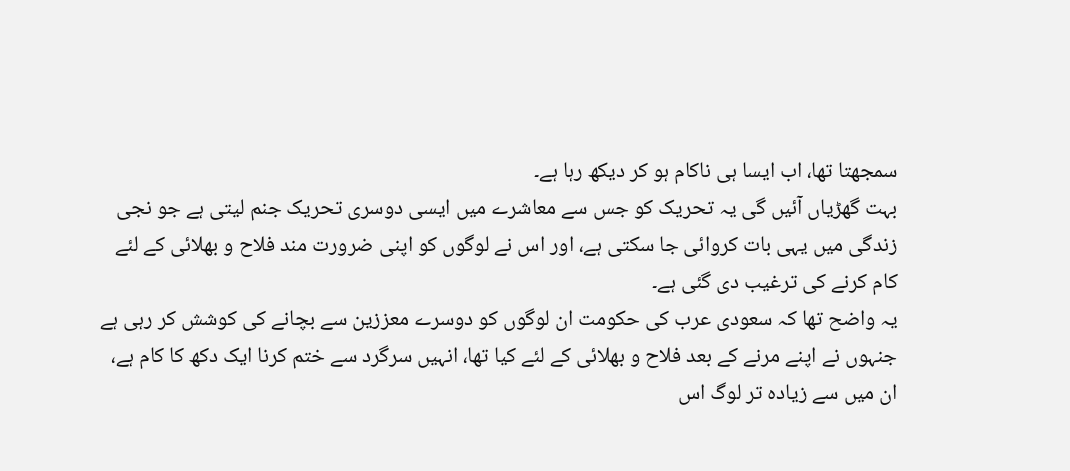سمجھتا تھا، اب ایسا ہی ناکام ہو کر دیکھ رہا ہے۔
بہت گھڑیاں آئیں گی یہ تحریک کو جس سے معاشرے میں ایسی دوسری تحریک جنم لیتی ہے جو نجی زندگی میں یہی بات کروائی جا سکتی ہے، اور اس نے لوگوں کو اپنی ضرورت مند فلاح و بھلائی کے لئے کام کرنے کی ترغیب دی گئی ہے۔
یہ واضح تھا کہ سعودی عرب کی حکومت ان لوگوں کو دوسرے معززین سے بچانے کی کوشش کر رہی ہے جنہوں نے اپنے مرنے کے بعد فلاح و بھلائی کے لئے کیا تھا، انہیں سرگرد سے ختم کرنا ایک دکھ کا کام ہے، ان میں سے زیادہ تر لوگ اس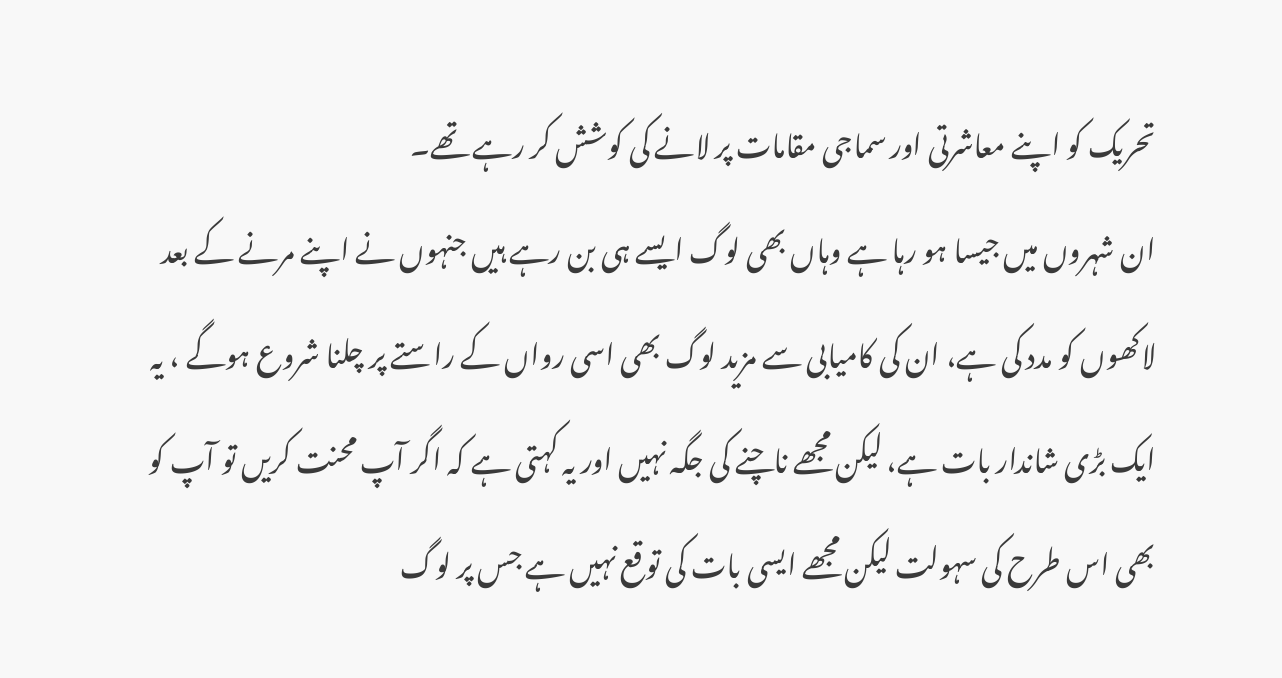تحریک کو اپنے معاشرتی اور سماجی مقامات پر لانے کی کوشش کر رہے تھے۔
ان شہروں میں جیسا ہو رہا ہے وہاں بھی لوگ ایسے ہی بن رہے ہیں جنہوں نے اپنے مرنے کے بعد لاکھوں کو مدد کی ہے، ان کی کامیابی سے مزید لوگ بھی اسی رواں کے راستے پر چلنا شروع ہوگے ، یہ ایک بڑی شاندار بات ہے، لیکن مجھے ناچنے کی جگہ نہیں اور یہ کہتی ہے کہ اگر آپ محنت کریں تو آپ کو بھی اس طرح کی سہولت لیکن مجھے ایسی بات کی توقع نہیں ہے جس پر لوگ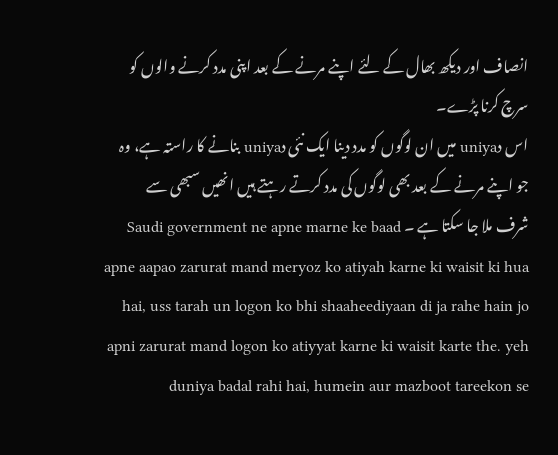انصاف اور دیکھ بھال کے لئے اپنے مرنے کے بعد اپنی مدد کرنے والوں کو سرچ کرنا پڑے۔
اس دuniya میں ان لوگوں کو مدد دینا ایک نئی دuniya بنانے کا راستہ ہے، وہ جو اپنے مرنے کے بعد بھی لوگوں کی مدد کرتے رہتے ہیں انھیں سبھی سے شرف ملا جا سکتا ہے ۔ Saudi government ne apne marne ke baad apne aapao zarurat mand meryoz ko atiyah karne ki waisit ki hua hai, uss tarah un logon ko bhi shaaheediyaan di ja rahe hain jo apni zarurat mand logon ko atiyyat karne ki waisit karte the. yeh duniya badal rahi hai, humein aur mazboot tareekon se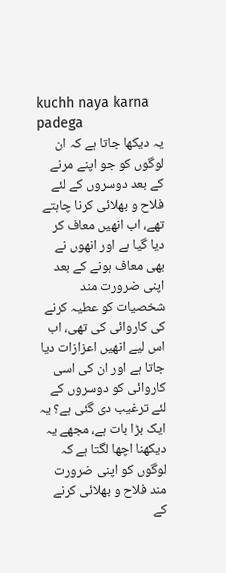kuchh naya karna padega
یہ دیکھا جاتا ہے کہ ان لوگوں کو جو اپنے مرنے کے بعد دوسروں کے لئے فلاح و بھلائی کرنا چاہتے تھے، اب انھیں معاف کر دیا گیا ہے اور انھوں نے بھی معاف ہونے کے بعد اپنی ضرورت مند شخصیات کو عطیہ کرنے کی کاروائی کی تھی، اب اس لیے انھیں اعزازات دیا جاتا ہے اور ان کی اسی کاروائی کو دوسروں کے لئے ترغیب دی گئی ہے؟ یہ ایک بڑا بات ہے، مجھے یہ دیکھنا اچھا لگتا ہے کہ لوگوں کو اپنی ضرورت مند فلاح و بھلائی کرنے کے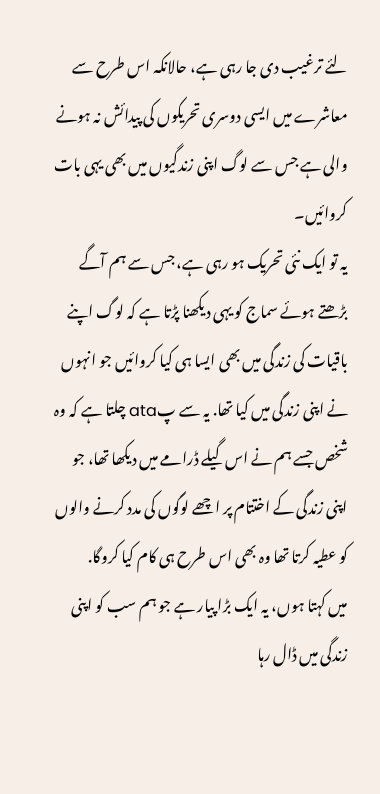لئے ترغیب دی جا رہی ہے، حالانکہ اس طرح سے معاشرے میں ایسی دوسری تحریکوں کی پیدائش نہ ہونے والی ہے جس سے لوگ اپنی زندگیوں میں بھی یہی بات کروائیں۔
یہ تو ایک نئی تحریک ہو رہی ہے، جس سے ہم آگے بڑھتے ہوئے سماج کو یہی دیکھنا پڑتا ہے کہ لوگ اپنے باقیات کی زندگی میں بھی ایسا ہی کیا کروائیں جو انہوں نے اپنی زندگی میں کیا تھا. یہ سے پata چلتا ہے کہ وہ شخص جسے ہم نے اس گیلے ڈرامے میں دیکھا تھا، جو اپنی زندگی کے اختتام پر اچھے لوگوں کی مدد کرنے والوں کو عطیہ کرتا تھا وہ بھی اس طرح ہی کام کیا کروگا.
میں کہتا ہوں، یہ ایک بڑا پیار ہے جو ہم سب کو اپنی زندگی میں ڈال رہا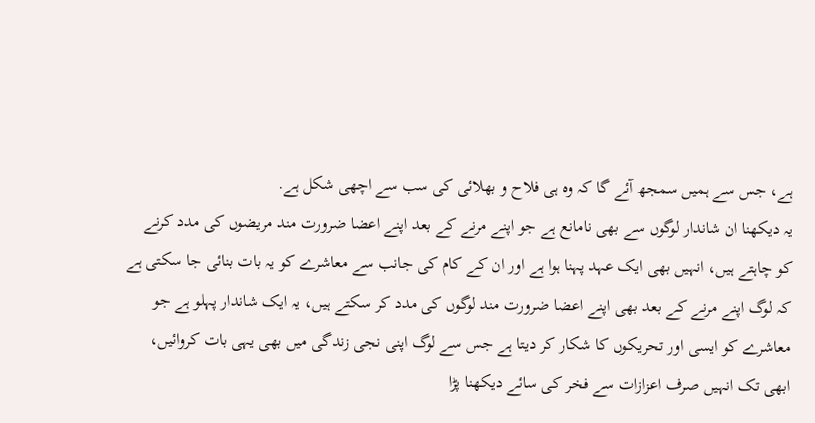ہے، جس سے ہمیں سمجھ آئے گا کہ وہ ہی فلاح و بھلائی کی سب سے اچھی شکل ہے.
یہ دیکھنا ان شاندار لوگوں سے بھی نامانع ہے جو اپنے مرنے کے بعد اپنے اعضا ضرورت مند مریضوں کی مدد کرنے کو چاہتے ہیں، انہیں بھی ایک عہد پہنا ہوا ہے اور ان کے کام کی جانب سے معاشرے کو یہ بات بنائی جا سکتی ہے کہ لوگ اپنے مرنے کے بعد بھی اپنے اعضا ضرورت مند لوگوں کی مدد کر سکتے ہیں، یہ ایک شاندار پہلو ہے جو معاشرے کو ایسی اور تحریکوں کا شکار کر دیتا ہے جس سے لوگ اپنی نجی زندگی میں بھی یہی بات کروائیں، ابھی تک انہیں صرف اعزازات سے فخر کی سائے دیکھنا پڑا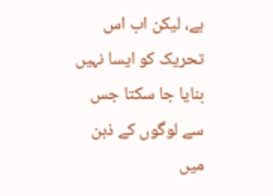ہے، لیکن اب اس تحریک کو ایسا نہیں بنایا جا سکتا جس سے لوگوں کے ذہن میں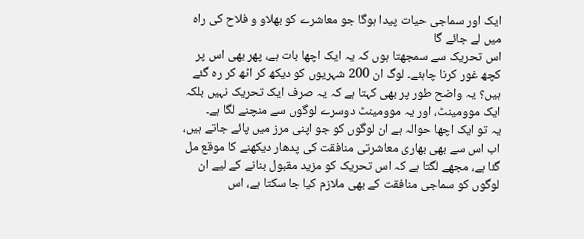ایک اور سماجی حیات پیدا ہوگا جو معاشرے کو بھلاو و فلاح کی راہ میں لے جائے گا
اس تحریک سے سمجھتا ہوں کہ یہ ایک اچھا بات ہے، پھر بھی اس پر کچھ غور کرنا چاہئے۔ لوگ ان 200 شہریوں کو دیکھ کر اٹھ کر رہ گئے ہیں؟ یہ واضح طور پر بھی کہتا ہے کہ یہ صرف ایک تحریک نہیں بلکہ ایک موومینٹ، اور یہ موومینٹ دوسرے لوگوں سے منچنے لگا ہے۔
یہ تو ایک اچھا حوالہ ہے ان لوگوں کو جو اپنی مرز میں پائے جاتے ہیں، اب اس سے بھی بھاری معاشرتی منافقت کی پدھار دیکھنے کا موقع مل گئا ہے، مجھے لگتا ہے کہ اس تحریک کو مزید مقبول بنانے کے لیے ان لوگوں کو سماجی منافقت کے بھی ملازم کیا جا سکتا ہے، اس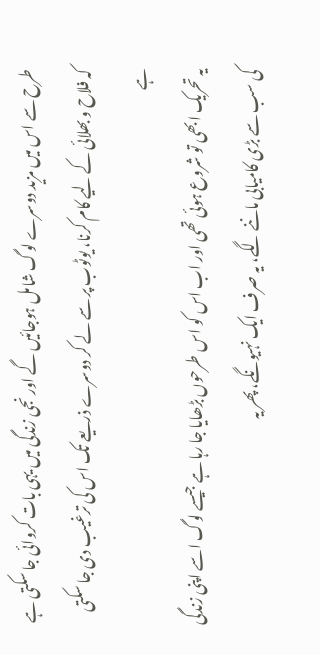طرح سے اس میں مزید دوسرے لوگ شامل ہوجائیں گے اور نجی زندگی میں یہی بات کروائی جا سکتی ہے کہ فلاح و بھلائی کے لیے کام کرنا، یوٹوب پر سے لے کر دوسرے ذریعے تک اس کی ترغیب دی جا سکتی ہے
یہ تحریک ابھی تو شروع ہوئی تھی اور اب اس کو اس طرحوں بڑھایا جا رہا ہے جیسے لوگ اسے اپنی زندگی کی سب سے بڑی کامیابی ماننے لگے، یہ صرف ایک نہیونگے، پھر یہ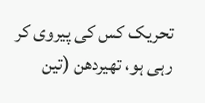تحریک کس کی پیروی کر رہی ہو، تھیردھن (تین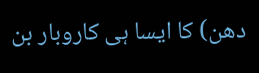دھن) کا ایسا ہی کاروبار بن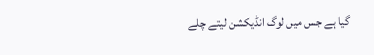گیا ہے جس میں لوگ انڈیکشن لیتے چلے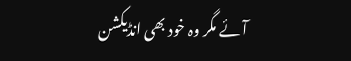آئے مگر وہ خود بھی انڈیکشن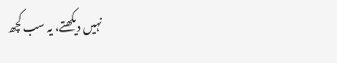نہیں دیکھتے، یہ سب کچھ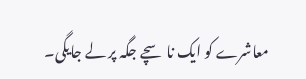معاشرے کو ایک نا سچے جگہ پر لے جایگی۔